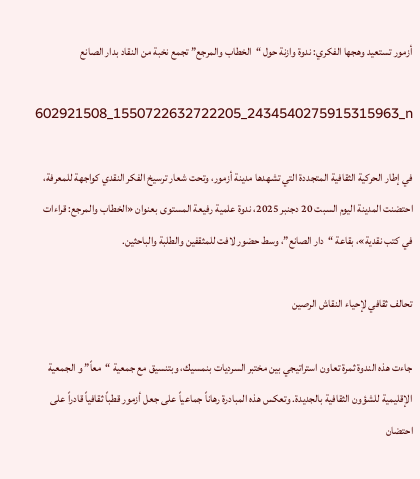أزمور تستعيد وهجها الفكري: ندوة وازنة حول “الخطاب والمرجع” تجمع نخبة من النقاد بدار الصانع

602921508_1550722632722205_2434540275915315963_n

في إطار الحركية الثقافية المتجددة التي تشهدها مدينة أزمور، وتحت شعار ترسيخ الفكر النقدي كواجهة للمعرفة، احتضنت المدينة اليوم السبت 20 دجنبر 2025، ندوة علمية رفيعة المستوى بعنوان «الخطاب والمرجع: قراءات في كتب نقدية»، بقاعة “دار الصانع”، وسط حضور لافت للمثقفين والطلبة والباحثين.

تحالف ثقافي لإحياء النقاش الرصين

جاءت هذه الندوة ثمرة تعاون استراتيجي بين مختبر السرديات بنمسيك، وبتنسيق مع جمعية “معاً” و الجمعية الإقليمية للشؤون الثقافية بالجديدة. وتعكس هذه المبادرة رهاناً جماعياً على جعل أزمور قطباً ثقافياً قادراً على احتضان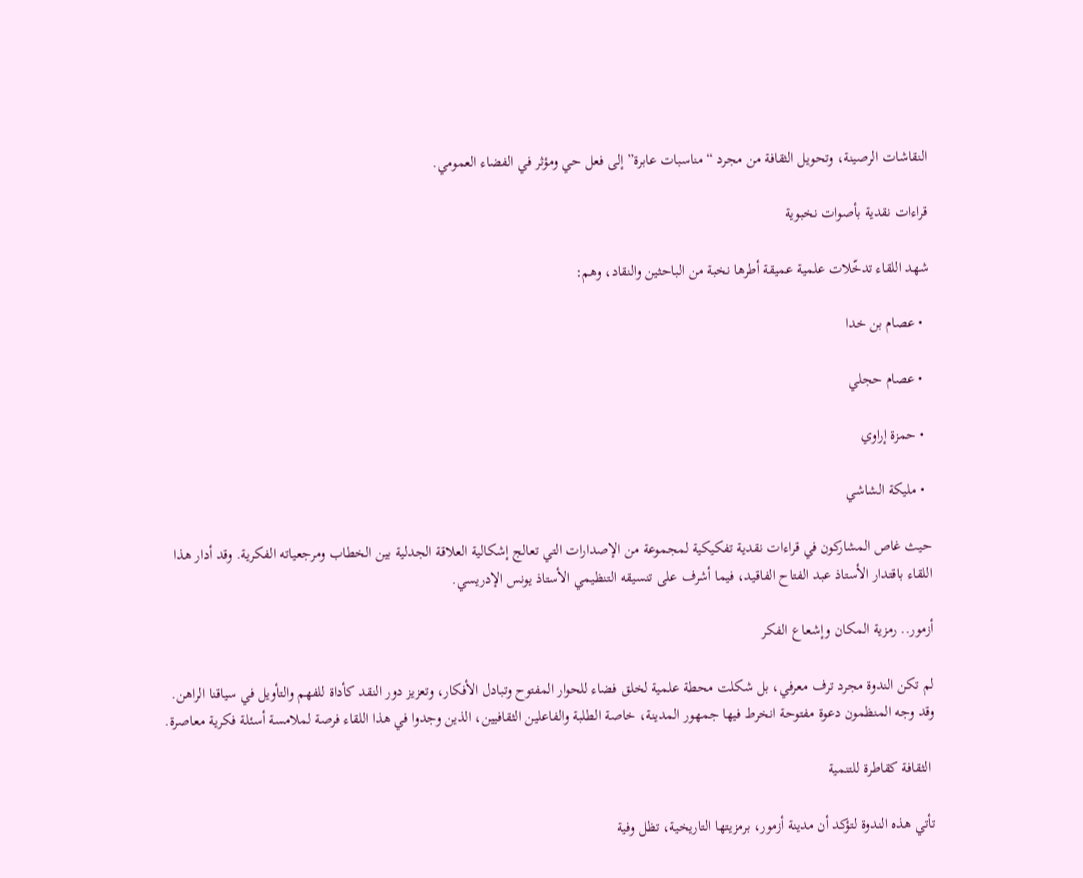النقاشات الرصينة، وتحويل الثقافة من مجرد “مناسبات عابرة” إلى فعل حي ومؤثر في الفضاء العمومي.

قراءات نقدية بأصوات نخبوية

شهد اللقاء تدخّلات علمية عميقة أطرها نخبة من الباحثين والنقاد، وهم:

  • عصام بن خدا

  • عصام حجلي

  • حمزة إراوي

  • مليكة الشاشي

حيث غاص المشاركون في قراءات نقدية تفكيكية لمجموعة من الإصدارات التي تعالج إشكالية العلاقة الجدلية بين الخطاب ومرجعياته الفكرية. وقد أدار هذا اللقاء باقتدار الأستاذ عبد الفتاح الفاقيد، فيما أشرف على تنسيقه التنظيمي الأستاذ يونس الإدريسي.

أزمور.. رمزية المكان وإشعاع الفكر

لم تكن الندوة مجرد ترف معرفي، بل شكلت محطة علمية لخلق فضاء للحوار المفتوح وتبادل الأفكار، وتعزيز دور النقد كأداة للفهم والتأويل في سياقنا الراهن. وقد وجه المنظمون دعوة مفتوحة انخرط فيها جمهور المدينة، خاصة الطلبة والفاعلين الثقافيين، الذين وجدوا في هذا اللقاء فرصة لملامسة أسئلة فكرية معاصرة.

 الثقافة كقاطرة للتنمية

تأتي هذه الندوة لتؤكد أن مدينة أزمور، برمزيتها التاريخية، تظل وفية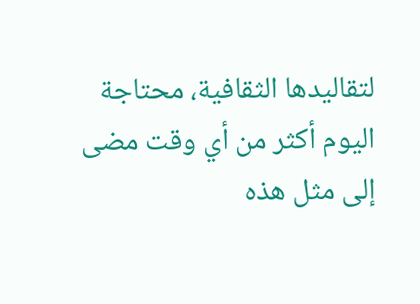لتقاليدها الثقافية، محتاجة اليوم أكثر من أي وقت مضى إلى مثل هذه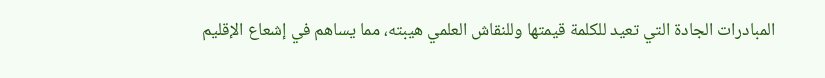المبادرات الجادة التي تعيد للكلمة قيمتها وللنقاش العلمي هيبته، مما يساهم في إشعاع الإقليم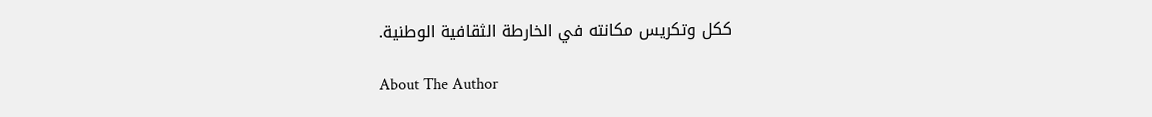ككل وتكريس مكانته في الخارطة الثقافية الوطنية.

About The Author